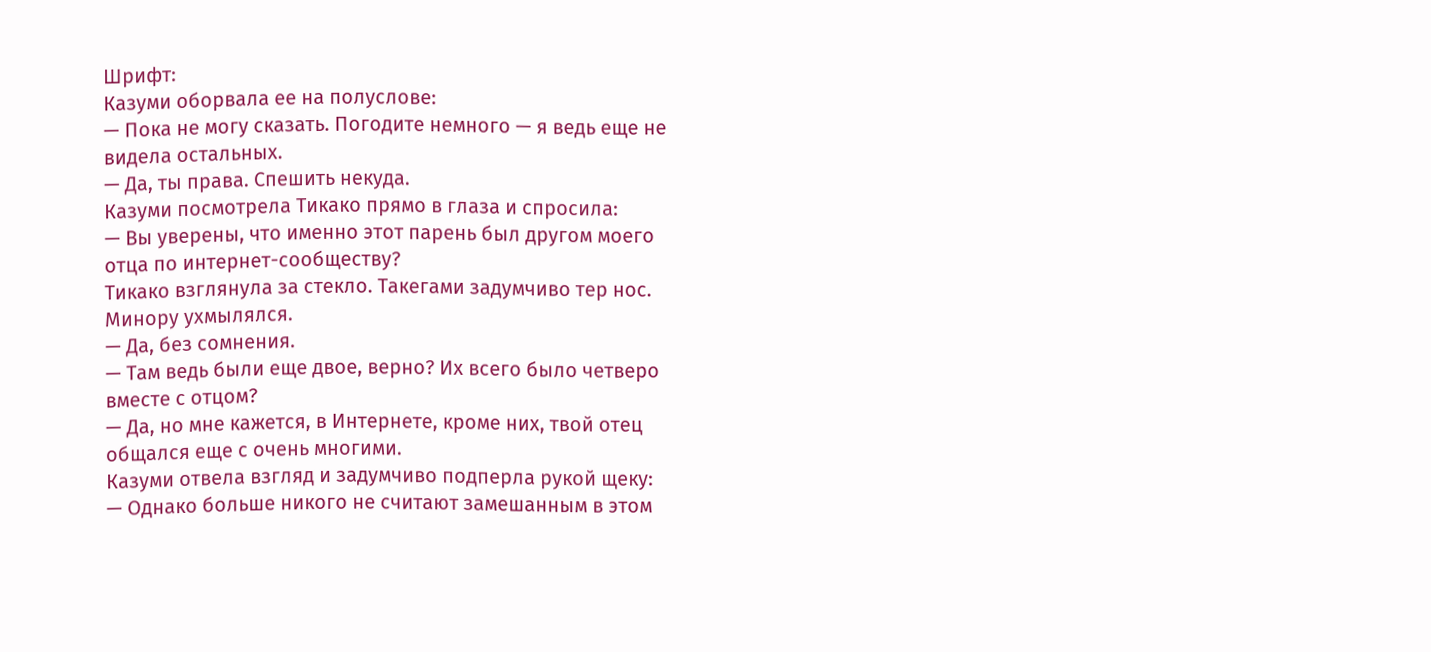Шрифт:
Казуми оборвала ее на полуслове:
— Пока не могу сказать. Погодите немного — я ведь еще не видела остальных.
— Да, ты права. Спешить некуда.
Казуми посмотрела Тикако прямо в глаза и спросила:
— Вы уверены, что именно этот парень был другом моего отца по интернет-сообществу?
Тикако взглянула за стекло. Такегами задумчиво тер нос. Минору ухмылялся.
— Да, без сомнения.
— Там ведь были еще двое, верно? Их всего было четверо вместе с отцом?
— Да, но мне кажется, в Интернете, кроме них, твой отец общался еще с очень многими.
Казуми отвела взгляд и задумчиво подперла рукой щеку:
— Однако больше никого не считают замешанным в этом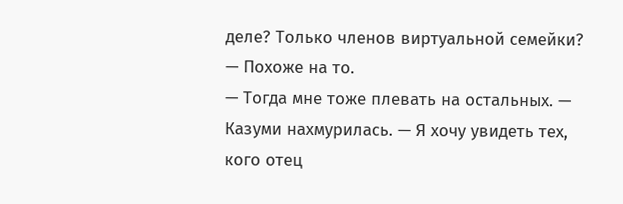деле? Только членов виртуальной семейки?
— Похоже на то.
— Тогда мне тоже плевать на остальных. — Казуми нахмурилась. — Я хочу увидеть тех, кого отец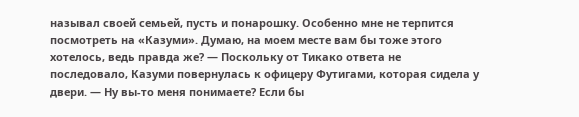называл своей семьей, пусть и понарошку. Особенно мне не терпится посмотреть на «Казуми». Думаю, на моем месте вам бы тоже этого хотелось, ведь правда же? — Поскольку от Тикако ответа не последовало, Казуми повернулась к офицеру Футигами, которая сидела у двери. — Ну вы-то меня понимаете? Если бы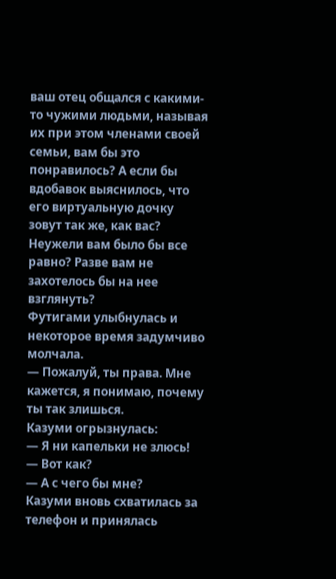ваш отец общался с какими-то чужими людьми, называя их при этом членами своей семьи, вам бы это понравилось? А если бы вдобавок выяснилось, что его виртуальную дочку зовут так же, как вас? Неужели вам было бы все равно? Разве вам не захотелось бы на нее взглянуть?
Футигами улыбнулась и некоторое время задумчиво молчала.
— Пожалуй, ты права. Мне кажется, я понимаю, почему ты так злишься.
Казуми огрызнулась:
— Я ни капельки не злюсь!
— Вот как?
— А с чего бы мне?
Казуми вновь схватилась за телефон и принялась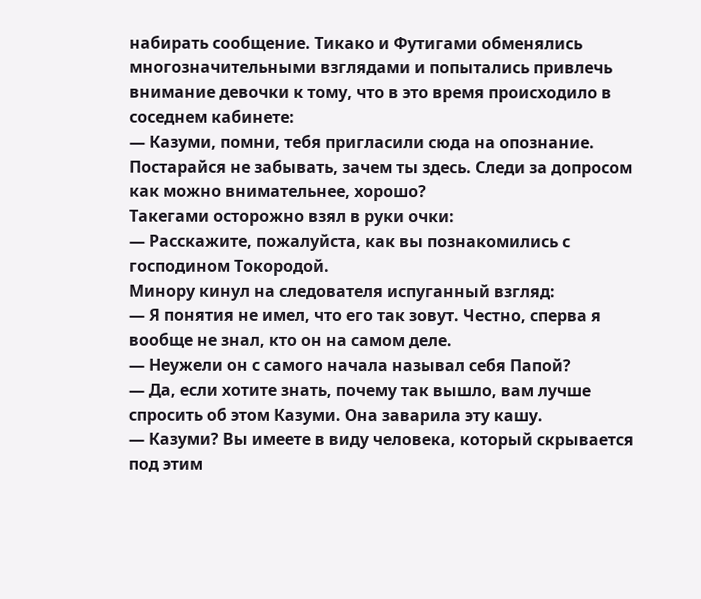набирать сообщение. Тикако и Футигами обменялись многозначительными взглядами и попытались привлечь внимание девочки к тому, что в это время происходило в соседнем кабинете:
— Казуми, помни, тебя пригласили сюда на опознание. Постарайся не забывать, зачем ты здесь. Следи за допросом как можно внимательнее, хорошо?
Такегами осторожно взял в руки очки:
— Расскажите, пожалуйста, как вы познакомились с господином Токородой.
Минору кинул на следователя испуганный взгляд:
— Я понятия не имел, что его так зовут. Честно, сперва я вообще не знал, кто он на самом деле.
— Неужели он с самого начала называл себя Папой?
— Да, если хотите знать, почему так вышло, вам лучше спросить об этом Казуми. Она заварила эту кашу.
— Казуми? Вы имеете в виду человека, который скрывается под этим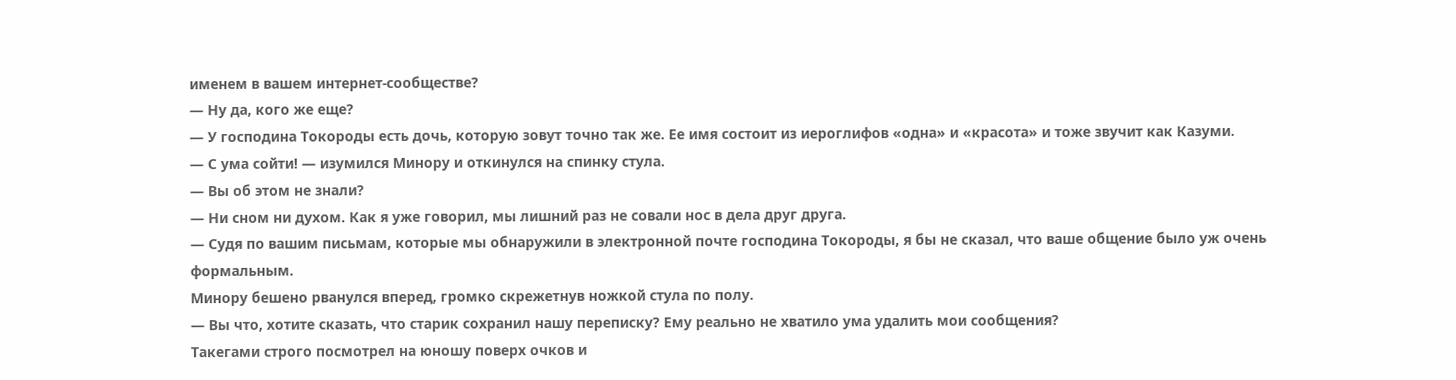именем в вашем интернет-сообществе?
— Ну да, кого же еще?
— У господина Токороды есть дочь, которую зовут точно так же. Ее имя состоит из иероглифов «одна» и «красота» и тоже звучит как Казуми.
— С ума сойти! — изумился Минору и откинулся на спинку стула.
— Вы об этом не знали?
— Ни сном ни духом. Как я уже говорил, мы лишний раз не совали нос в дела друг друга.
— Судя по вашим письмам, которые мы обнаружили в электронной почте господина Токороды, я бы не сказал, что ваше общение было уж очень формальным.
Минору бешено рванулся вперед, громко скрежетнув ножкой стула по полу.
— Вы что, хотите сказать, что старик сохранил нашу переписку? Ему реально не хватило ума удалить мои сообщения?
Такегами строго посмотрел на юношу поверх очков и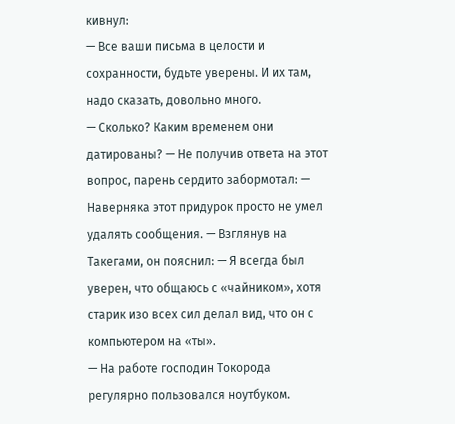кивнул:
— Все ваши письма в целости и сохранности, будьте уверены. И их там, надо сказать, довольно много.
— Сколько? Каким временем они датированы? — Не получив ответа на этот вопрос, парень сердито забормотал: — Наверняка этот придурок просто не умел удалять сообщения. — Взглянув на Такегами, он пояснил: — Я всегда был уверен, что общаюсь с «чайником», хотя старик изо всех сил делал вид, что он с компьютером на «ты».
— На работе господин Токорода регулярно пользовался ноутбуком.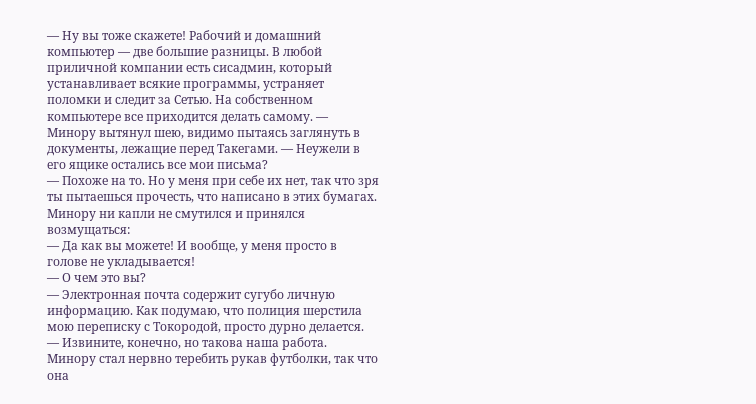— Ну вы тоже скажете! Рабочий и домашний компьютер — две большие разницы. В любой приличной компании есть сисадмин, который устанавливает всякие программы, устраняет поломки и следит за Сетью. На собственном компьютере все приходится делать самому. — Минору вытянул шею, видимо пытаясь заглянуть в документы, лежащие перед Такегами. — Неужели в его ящике остались все мои письма?
— Похоже на то. Но у меня при себе их нет, так что зря ты пытаешься прочесть, что написано в этих бумагах.
Минору ни капли не смутился и принялся возмущаться:
— Да как вы можете! И вообще, у меня просто в голове не укладывается!
— О чем это вы?
— Электронная почта содержит сугубо личную информацию. Как подумаю, что полиция шерстила мою переписку с Токородой, просто дурно делается.
— Извините, конечно, но такова наша работа.
Минору стал нервно теребить рукав футболки, так что она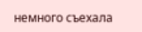немного съехала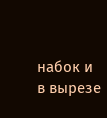набок и в вырезе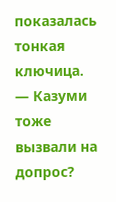показалась тонкая ключица.
— Казуми тоже вызвали на допрос?